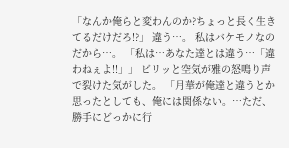「なんか俺らと変わんのか?ちょっと長く生きてるだけだろ!?」 違う…。 私はバケモノなのだから…。 「私は…あなた達とは違う…「違わねぇよ!!」」 ビリッと空気が雅の怒鳴り声で裂けた気がした。 「月華が俺達と違うとか思ったとしても、俺には関係ない。…ただ、勝手にどっかに行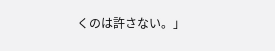くのは許さない。」